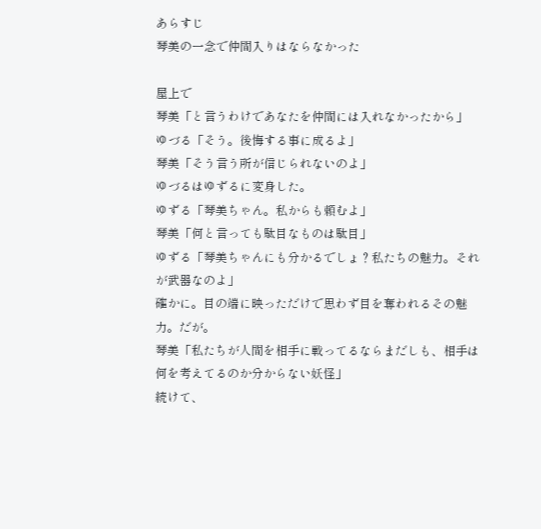あらすじ
琴美の一念で仲間入りはならなかった

屋上で
琴美「と言うわけであなたを仲間には入れなかったから」
ゆづる「そう。後悔する事に成るよ」
琴美「そう言う所が信じられないのよ」
ゆづるはゆずるに変身した。
ゆずる「琴美ちゃん。私からも頼むよ」
琴美「何と言っても駄目なものは駄目」
ゆずる「琴美ちゃんにも分かるでしょ？私たちの魅力。それが武器なのよ」
確かに。目の端に映っただけで思わず目を奪われるその魅力。だが。
琴美「私たちが人間を相手に戦ってるならまだしも、相手は何を考えてるのか分からない妖怪」
続けて、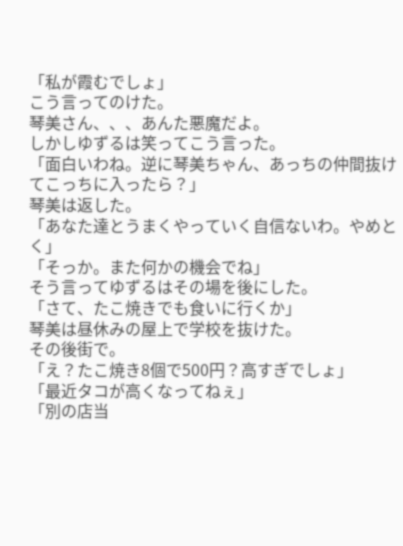「私が霞むでしょ」
こう言ってのけた。
琴美さん、、、あんた悪魔だよ。
しかしゆずるは笑ってこう言った。
「面白いわね。逆に琴美ちゃん、あっちの仲間抜けてこっちに入ったら？」
琴美は返した。
「あなた達とうまくやっていく自信ないわ。やめとく」
「そっか。また何かの機会でね」
そう言ってゆずるはその場を後にした。
「さて、たこ焼きでも食いに行くか」
琴美は昼休みの屋上で学校を抜けた。
その後街で。
「え？たこ焼き8個で500円？高すぎでしょ」
「最近タコが高くなってねぇ」
「別の店当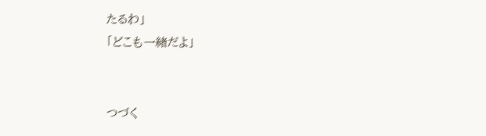たるわ」
「どこも一緒だよ」


つづく